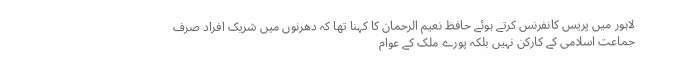لاہور میں پریس کانفرنس کرتے ہوئے حافظ نعیم الرحمان کا کہنا تھا کہ دھرنوں میں شریک افراد صرف جماعت اسلامی کے کارکن نہیں بلکہ پورے ملک کے عوام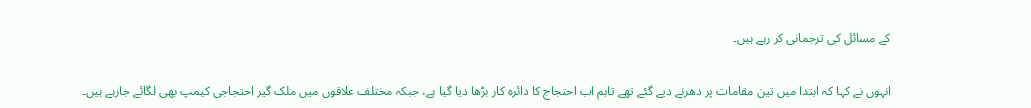کے مسائل کی ترجمانی کر رہے ہیں۔

انہوں نے کہا کہ ابتدا میں تین مقامات پر دھرنے دیے گئے تھے تاہم اب احتجاج کا دائرہ کار بڑھا دیا گیا ہے، جبکہ مختلف علاقوں میں ملک گیر احتجاجی کیمپ بھی لگائے جارہے ہیں۔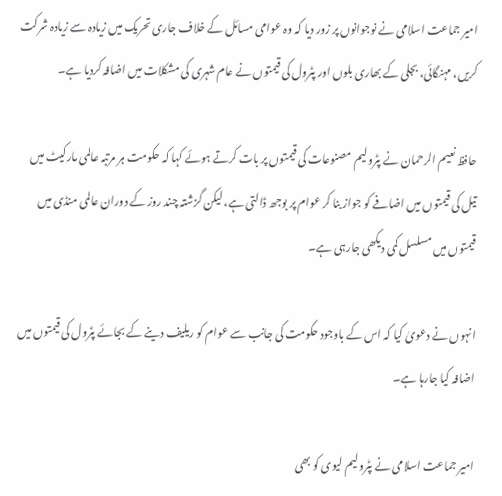امیر جماعت اسلامی نے نوجوانوں پر زور دیا کہ وہ عوامی مسائل کے خلاف جاری تحریک میں زیادہ سے زیادہ شرکت کریں، مہنگائی، بجلی کے بھاری بلوں اور پٹرول کی قیمتوں نے عام شہری کی مشکلات میں اضافہ کردیا ہے۔

حافظ نعیم الرحمان نے پٹرولیم مصنوعات کی قیمتوں پر بات کرتے ہوئے کہا کہ حکومت ہر مرتبہ عالمی مارکیٹ میں تیل کی قیمتوں میں اضافے کو جواز بنا کر عوام پر بوجھ ڈالتی ہے، لیکن گزشتہ چند روز کے دوران عالمی منڈی میں قیمتوں میں مسلسل کمی دیکھی جارہی ہے۔

انہوں نے دعویٰ کیا کہ اس کے باوجود حکومت کی جانب سے عوام کو ریلیف دینے کے بجائے پٹرول کی قیمتوں میں اضافہ کیا جارہا ہے۔

امیر جماعت اسلامی نے پٹرولیم لیوی کو بھی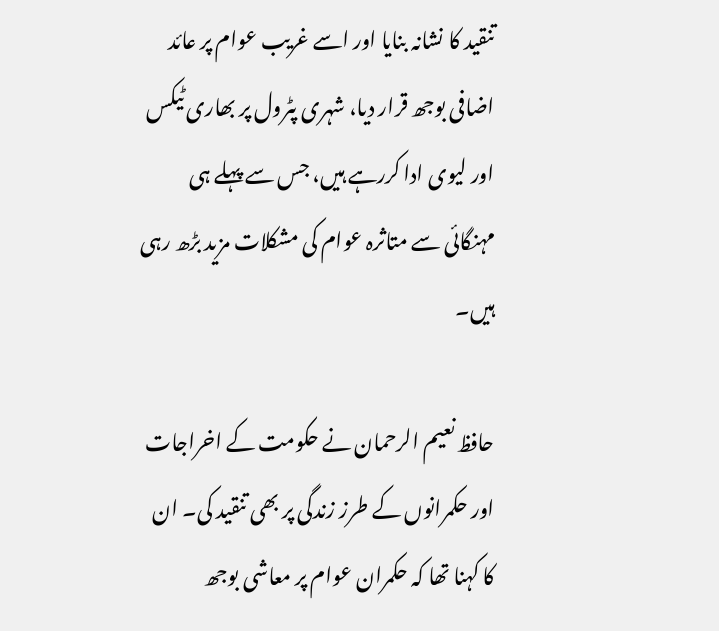تنقید کا نشانہ بنایا اور اسے غریب عوام پر عائد اضافی بوجھ قرار دیا، شہری پٹرول پر بھاری ٹیکس اور لیوی ادا کررہے ہیں، جس سے پہلے ہی مہنگائی سے متاثرہ عوام کی مشکلات مزید بڑھ رہی ہیں۔

حافظ نعیم الرحمان نے حکومت کے اخراجات اور حکمرانوں کے طرز زندگی پر بھی تنقید کی۔ ان کا کہنا تھا کہ حکمران عوام پر معاشی بوجھ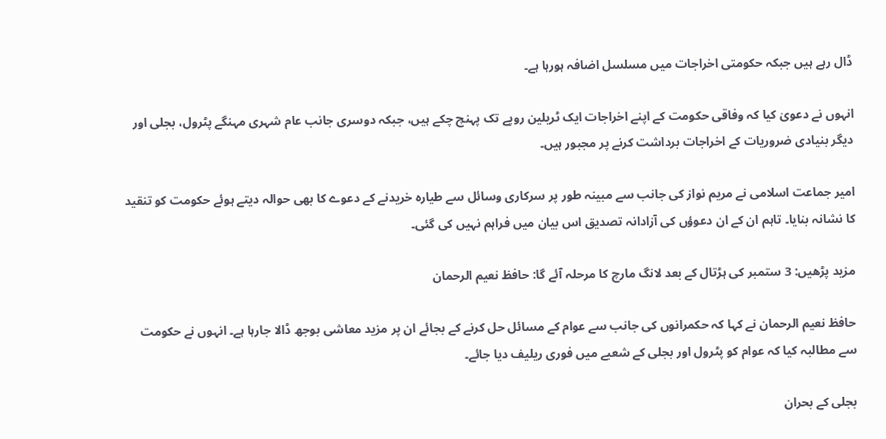ڈال رہے ہیں جبکہ حکومتی اخراجات میں مسلسل اضافہ ہورہا ہے۔

انہوں نے دعویٰ کیا کہ وفاقی حکومت کے اپنے اخراجات ایک ٹریلین روپے تک پہنچ چکے ہیں، جبکہ دوسری جانب عام شہری مہنگے پٹرول، بجلی اور دیگر بنیادی ضروریات کے اخراجات برداشت کرنے پر مجبور ہیں۔

امیر جماعت اسلامی نے مریم نواز کی جانب سے مبینہ طور پر سرکاری وسائل سے طیارہ خریدنے کے دعوے کا بھی حوالہ دیتے ہوئے حکومت کو تنقید کا نشانہ بنایا۔ تاہم ان کے ان دعوؤں کی آزادانہ تصدیق اس بیان میں فراہم نہیں کی گئی۔

مزید پڑھیں: 3 ستمبر کی ہڑتال کے بعد لانگ مارچ کا مرحلہ آئے گا: حافظ نعیم الرحمان

حافظ نعیم الرحمان نے کہا کہ حکمرانوں کی جانب سے عوام کے مسائل حل کرنے کے بجائے ان پر مزید معاشی بوجھ ڈالا جارہا ہے۔ انہوں نے حکومت سے مطالبہ کیا کہ عوام کو پٹرول اور بجلی کے شعبے میں فوری ریلیف دیا جائے۔

بجلی کے بحران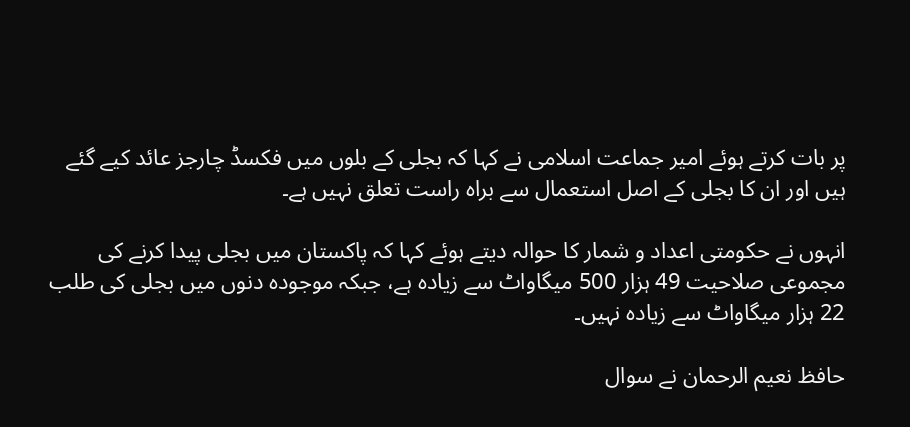پر بات کرتے ہوئے امیر جماعت اسلامی نے کہا کہ بجلی کے بلوں میں فکسڈ چارجز عائد کیے گئے ہیں اور ان کا بجلی کے اصل استعمال سے براہ راست تعلق نہیں ہے۔

انہوں نے حکومتی اعداد و شمار کا حوالہ دیتے ہوئے کہا کہ پاکستان میں بجلی پیدا کرنے کی مجموعی صلاحیت 49 ہزار 500 میگاواٹ سے زیادہ ہے، جبکہ موجودہ دنوں میں بجلی کی طلب 22 ہزار میگاواٹ سے زیادہ نہیں۔

حافظ نعیم الرحمان نے سوال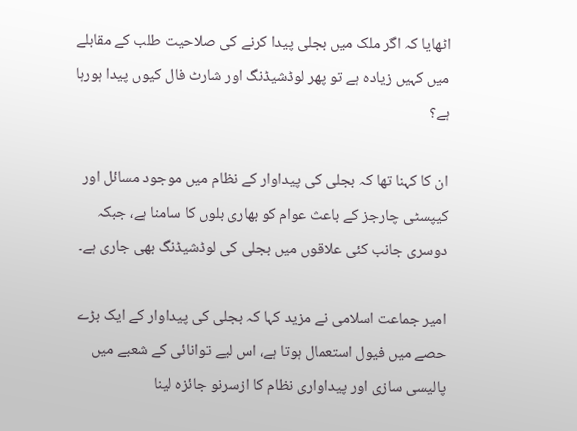اٹھایا کہ اگر ملک میں بجلی پیدا کرنے کی صلاحیت طلب کے مقابلے میں کہیں زیادہ ہے تو پھر لوڈشیڈنگ اور شارٹ فال کیوں پیدا ہورہا ہے؟

ان کا کہنا تھا کہ بجلی کی پیداوار کے نظام میں موجود مسائل اور کیپسٹی چارجز کے باعث عوام کو بھاری بلوں کا سامنا ہے، جبکہ دوسری جانب کئی علاقوں میں بجلی کی لوڈشیڈنگ بھی جاری ہے۔

امیر جماعت اسلامی نے مزید کہا کہ بجلی کی پیداوار کے ایک بڑے حصے میں فیول استعمال ہوتا ہے، اس لیے توانائی کے شعبے میں پالیسی سازی اور پیداواری نظام کا ازسرنو جائزہ لینا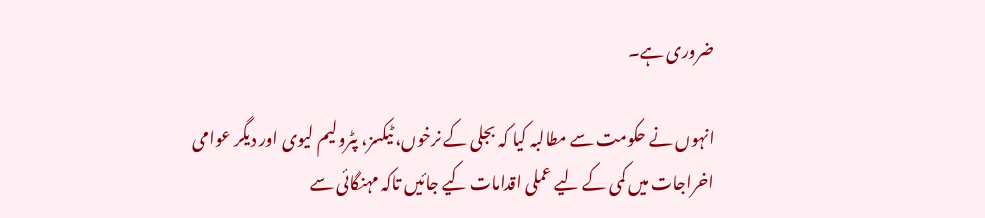ضروری ہے۔

انہوں نے حکومت سے مطالبہ کیا کہ بجلی کے نرخوں، ٹیکسز، پٹرولیم لیوی اور دیگر عوامی اخراجات میں کمی کے لیے عملی اقدامات کیے جائیں تاکہ مہنگائی سے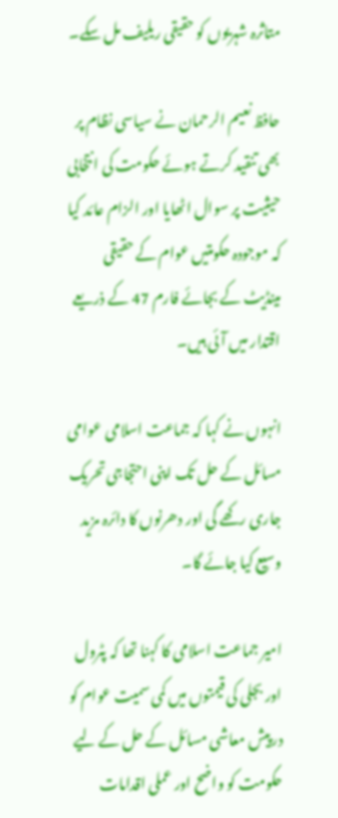متاثرہ شہریوں کو حقیقی ریلیف مل سکے۔

حافظ نعیم الرحمان نے سیاسی نظام پر بھی تنقید کرتے ہوئے حکومت کی انتخابی حیثیت پر سوال اٹھایا اور الزام عائد کیا کہ موجودہ حکومتیں عوام کے حقیقی مینڈیٹ کے بجائے فارم 47 کے ذریعے اقتدار میں آئی ہیں۔

انہوں نے کہا کہ جماعت اسلامی عوامی مسائل کے حل تک اپنی احتجاجی تحریک جاری رکھے گی اور دھرنوں کا دائرہ مزید وسیع کیا جائے گا۔

امیر جماعت اسلامی کا کہنا تھا کہ پٹرول اور بجلی کی قیمتوں میں کمی سمیت عوام کو درپیش معاشی مسائل کے حل کے لیے حکومت کو واضح اور عملی اقدامات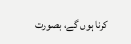کرنا ہوں گے، بصورت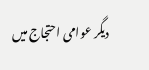دیگر عوامی احتجاج میں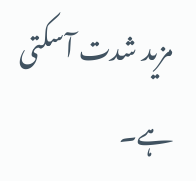مزید شدت آسکتی ہے۔